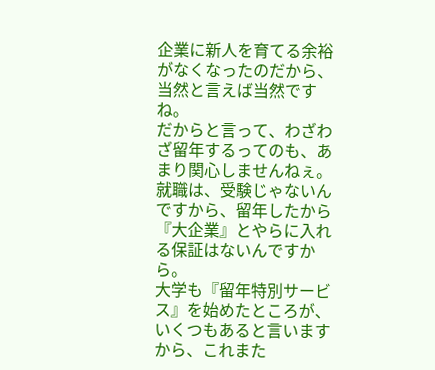企業に新人を育てる余裕がなくなったのだから、当然と言えば当然ですね。
だからと言って、わざわざ留年するってのも、あまり関心しませんねぇ。
就職は、受験じゃないんですから、留年したから『大企業』とやらに入れる保証はないんですから。
大学も『留年特別サービス』を始めたところが、いくつもあると言いますから、これまた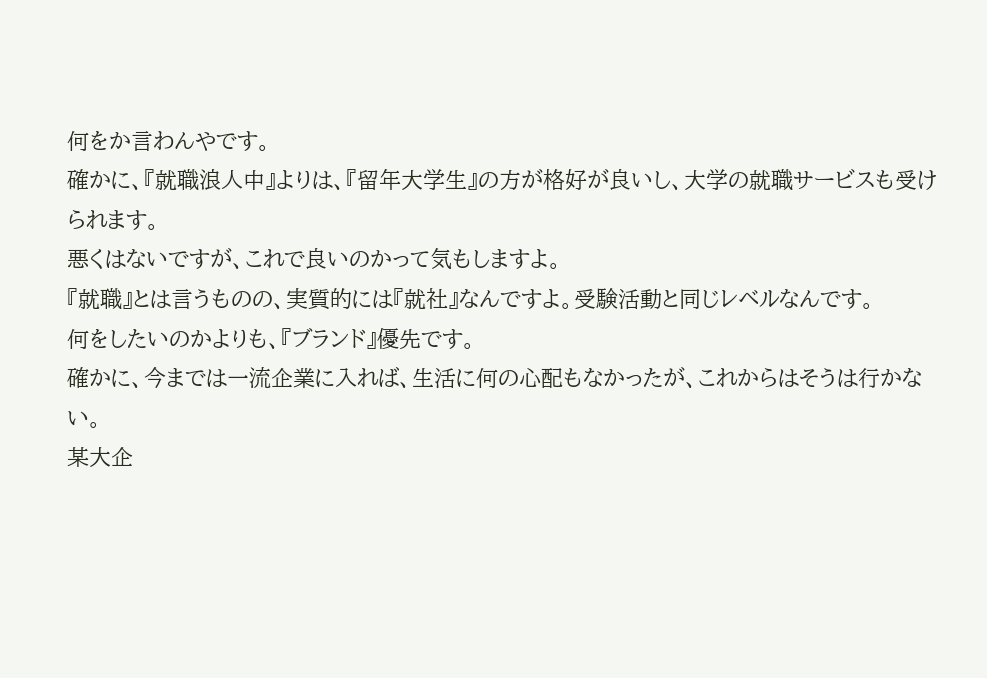何をか言わんやです。
確かに、『就職浪人中』よりは、『留年大学生』の方が格好が良いし、大学の就職サービスも受けられます。
悪くはないですが、これで良いのかって気もしますよ。
『就職』とは言うものの、実質的には『就社』なんですよ。受験活動と同じレベルなんです。
何をしたいのかよりも、『ブランド』優先です。
確かに、今までは一流企業に入れば、生活に何の心配もなかったが、これからはそうは行かない。
某大企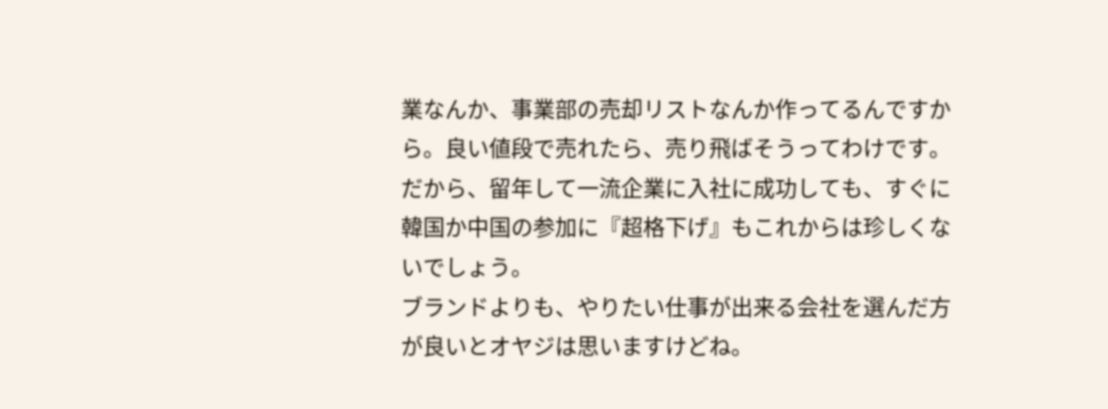業なんか、事業部の売却リストなんか作ってるんですから。良い値段で売れたら、売り飛ばそうってわけです。
だから、留年して一流企業に入社に成功しても、すぐに韓国か中国の参加に『超格下げ』もこれからは珍しくないでしょう。
ブランドよりも、やりたい仕事が出来る会社を選んだ方が良いとオヤジは思いますけどね。